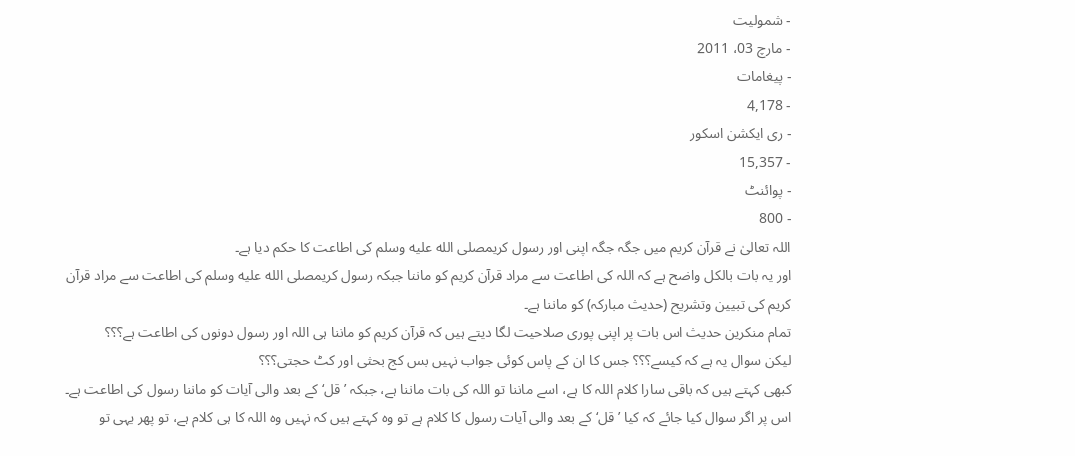- شمولیت
- مارچ 03، 2011
- پیغامات
- 4,178
- ری ایکشن اسکور
- 15,357
- پوائنٹ
- 800
اللہ تعالیٰ نے قرآن کریم میں جگہ جگہ اپنی اور رسول کریمصلى الله عليه وسلم کی اطاعت کا حکم دیا ہے۔
اور یہ بات بالکل واضح ہے کہ اللہ کی اطاعت سے مراد قرآن کریم کو ماننا جبکہ رسول کریمصلى الله عليه وسلم کی اطاعت سے مراد قرآن کریم کی تبیین وتشریح (حدیث مبارکہ) کو ماننا ہے۔
تمام منکرین حدیث اس بات پر اپنی پوری صلاحیت لگا دیتے ہیں کہ قرآن کریم کو ماننا ہی اللہ اور رسول دونوں کی اطاعت ہے؟؟؟
لیکن سوال یہ ہے کہ کیسے؟؟؟ جس کا ان کے پاس کوئی جواب نہیں بس کج بحثی اور کٹ حجتی؟؟؟
کبھی کہتے ہیں کہ باقی سارا کلام اللہ کا ہے، اسے ماننا تو اللہ کی بات ماننا ہے، جبکہ ’قل‘ کے بعد والی آیات کو ماننا رسول کی اطاعت ہے۔ اس پر اگر سوال کیا جائے کہ کیا ’قل‘ کے بعد والی آیات رسول کا کلام ہے تو وہ کہتے ہیں کہ نہیں وہ اللہ کا ہی کلام ہے، تو پھر یہی تو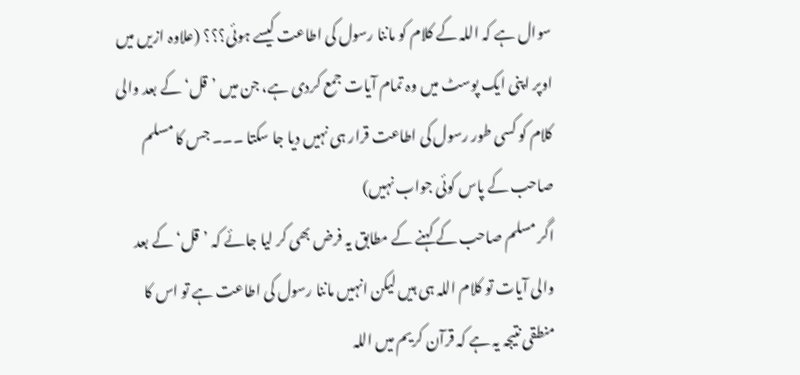سوال ہے کہ اللہ کے کلام کو ماننا رسول کی اطاعت کیسے ہوئی؟؟؟ (علاوہ ازیں میں اوپر اپنی ایک پوسٹ میں وہ تمام آیات جمع کردی ہے، جن میں ’قل‘ کے بعد والی کلام کو کسی طور رسول کی اطاعت قرار ہی نہیں دیا جا سکتا ۔۔۔ جس کا مسلم صاحب کے پاس کوئی جواب نہیں)
اگر مسلم صاحب کے کہنے کے مطابق یہ فرض بھی کر لیا جائے کہ ’قل‘ کے بعد والی آیات تو کلام اللہ ہی ہیں لیکن انہیں ماننا رسول کی اطاعت ہے تو اس کا منطقی نتیجہ یہ ہے کہ قرآن کریم میں اللہ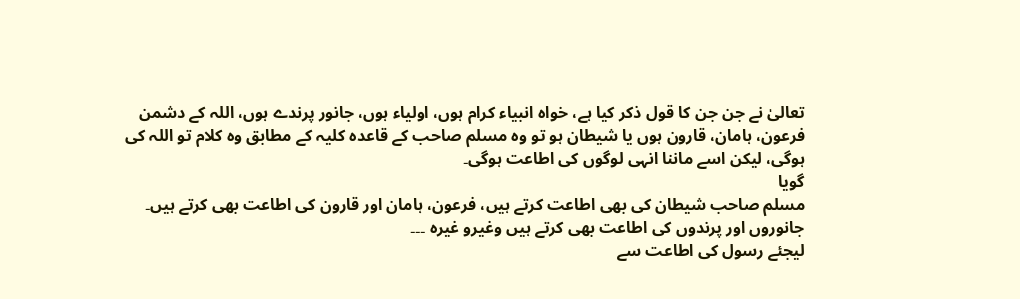تعالیٰ نے جن جن کا قول ذکر کیا ہے، خواہ انبیاء کرام ہوں، اولیاء ہوں، جانور پرندے ہوں، اللہ کے دشمن فرعون، ہامان، قارون ہوں یا شیطان ہو تو وہ مسلم صاحب کے قاعدہ کلیہ کے مطابق وہ کلام تو اللہ کی ہوگی، لیکن اسے ماننا انہی لوگوں کی اطاعت ہوگی۔
گویا
مسلم صاحب شیطان کی بھی اطاعت کرتے ہیں، فرعون، ہامان اور قارون کی اطاعت بھی کرتے ہیں۔ جانوروں اور پرندوں کی اطاعت بھی کرتے ہیں وغیرو غیرہ ۔۔۔
لیجئے رسول کی اطاعت سے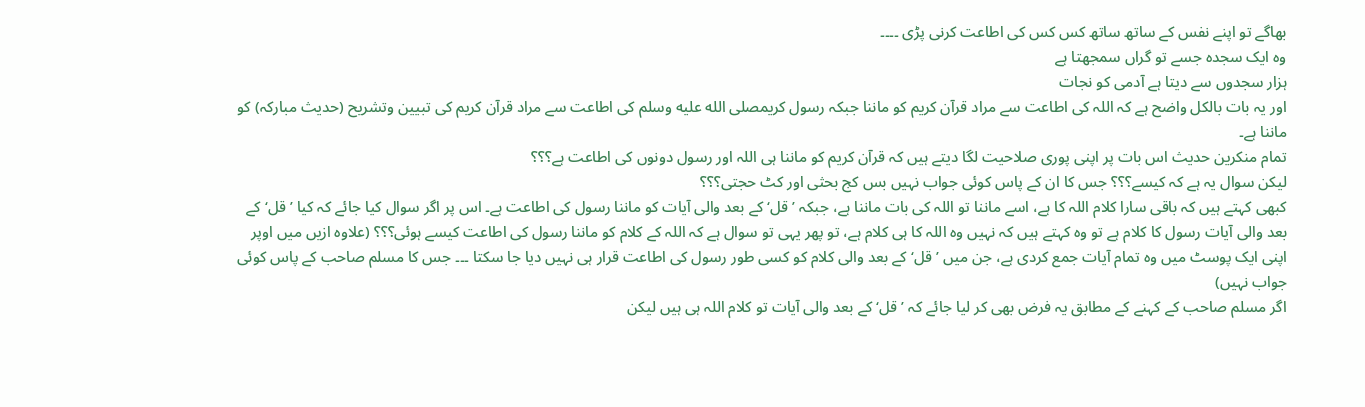بھاگے تو اپنے نفس کے ساتھ ساتھ کس کس کی اطاعت کرنی پڑی ۔۔۔۔
وہ ایک سجدہ جسے تو گراں سمجھتا ہے
ہزار سجدوں سے دیتا ہے آدمی کو نجات
اور یہ بات بالکل واضح ہے کہ اللہ کی اطاعت سے مراد قرآن کریم کو ماننا جبکہ رسول کریمصلى الله عليه وسلم کی اطاعت سے مراد قرآن کریم کی تبیین وتشریح (حدیث مبارکہ) کو ماننا ہے۔
تمام منکرین حدیث اس بات پر اپنی پوری صلاحیت لگا دیتے ہیں کہ قرآن کریم کو ماننا ہی اللہ اور رسول دونوں کی اطاعت ہے؟؟؟
لیکن سوال یہ ہے کہ کیسے؟؟؟ جس کا ان کے پاس کوئی جواب نہیں بس کج بحثی اور کٹ حجتی؟؟؟
کبھی کہتے ہیں کہ باقی سارا کلام اللہ کا ہے، اسے ماننا تو اللہ کی بات ماننا ہے، جبکہ ’قل‘ کے بعد والی آیات کو ماننا رسول کی اطاعت ہے۔ اس پر اگر سوال کیا جائے کہ کیا ’قل‘ کے بعد والی آیات رسول کا کلام ہے تو وہ کہتے ہیں کہ نہیں وہ اللہ کا ہی کلام ہے، تو پھر یہی تو سوال ہے کہ اللہ کے کلام کو ماننا رسول کی اطاعت کیسے ہوئی؟؟؟ (علاوہ ازیں میں اوپر اپنی ایک پوسٹ میں وہ تمام آیات جمع کردی ہے، جن میں ’قل‘ کے بعد والی کلام کو کسی طور رسول کی اطاعت قرار ہی نہیں دیا جا سکتا ۔۔۔ جس کا مسلم صاحب کے پاس کوئی جواب نہیں)
اگر مسلم صاحب کے کہنے کے مطابق یہ فرض بھی کر لیا جائے کہ ’قل‘ کے بعد والی آیات تو کلام اللہ ہی ہیں لیکن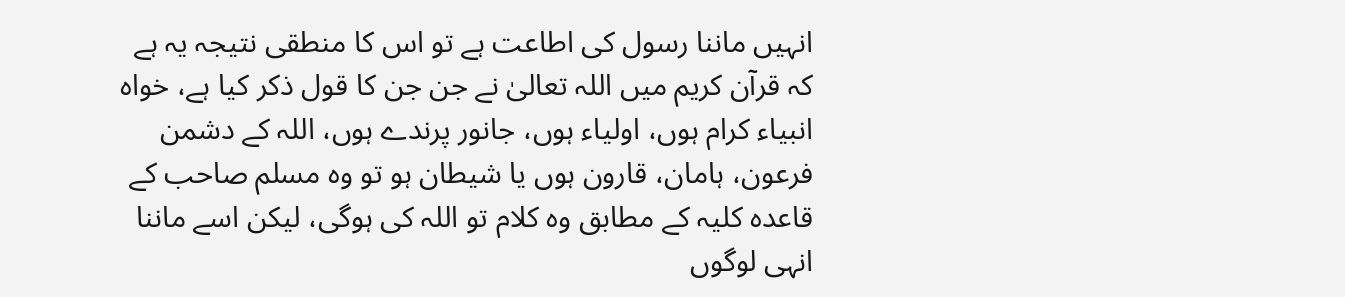انہیں ماننا رسول کی اطاعت ہے تو اس کا منطقی نتیجہ یہ ہے کہ قرآن کریم میں اللہ تعالیٰ نے جن جن کا قول ذکر کیا ہے، خواہ انبیاء کرام ہوں، اولیاء ہوں، جانور پرندے ہوں، اللہ کے دشمن فرعون، ہامان، قارون ہوں یا شیطان ہو تو وہ مسلم صاحب کے قاعدہ کلیہ کے مطابق وہ کلام تو اللہ کی ہوگی، لیکن اسے ماننا انہی لوگوں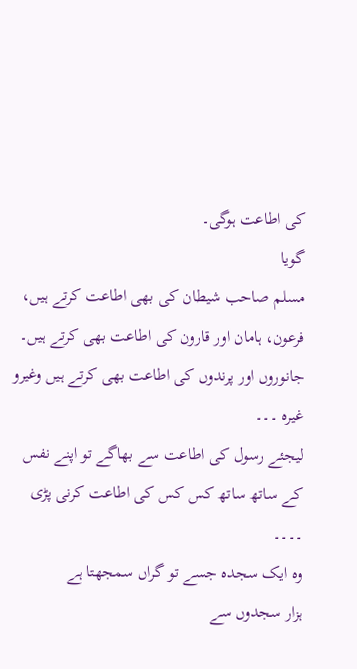کی اطاعت ہوگی۔
گویا
مسلم صاحب شیطان کی بھی اطاعت کرتے ہیں، فرعون، ہامان اور قارون کی اطاعت بھی کرتے ہیں۔ جانوروں اور پرندوں کی اطاعت بھی کرتے ہیں وغیرو غیرہ ۔۔۔
لیجئے رسول کی اطاعت سے بھاگے تو اپنے نفس کے ساتھ ساتھ کس کس کی اطاعت کرنی پڑی ۔۔۔۔
وہ ایک سجدہ جسے تو گراں سمجھتا ہے
ہزار سجدوں سے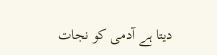دیتا ہے آدمی کو نجات